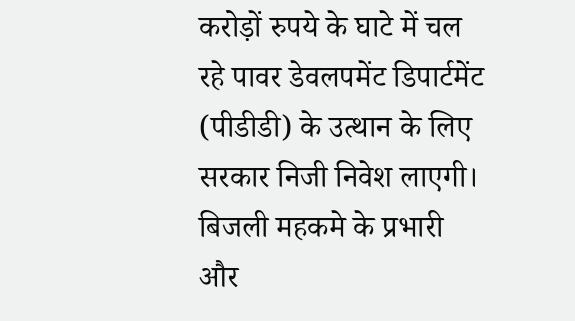करोड़ों रुपये के घाटे में चल रहे पावर डेवलपमेंट डिपार्टमेंट (पीडीडी) के उत्थान के लिए सरकार निजी निवेश लाएगी। बिजली महकमे के प्रभारी और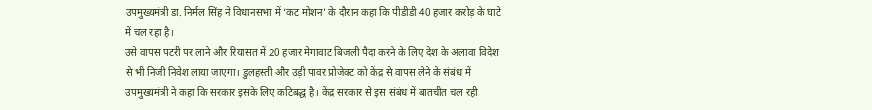उपमुख्यमंत्री डा. निर्मल सिंह ने विधानसभा में ‘कट मोशन’ के दौरान कहा कि पीडीडी 40 हजार करोड़ के घाटे में चल रहा है।
उसे वापस पटरी पर लाने और रियासत में 20 हजार मेगावाट बिजली पैदा करने के लिए देश के अलावा विदेश से भी निजी निवेश लाया जाएगा। डुलहस्ती और उड़ी पावर प्रोजेक्ट को केंद्र से वापस लेने के संबंध में उपमुख्यमंत्री ने कहा कि सरकार इसके लिए कटिबद्ध है। केंद्र सरकार से इस संबंध में बातचीत चल रही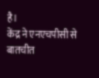है।
केंद्र ने एनएचपीसी से बातचीत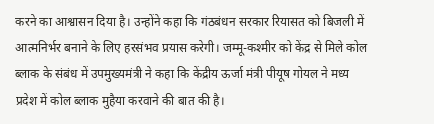करने का आश्वासन दिया है। उन्होंने कहा कि गंठबंधन सरकार रियासत को बिजली में आत्मनिर्भर बनाने के लिए हरसंभव प्रयास करेगी। जम्मू-कश्मीर को केंद्र से मिले कोल ब्लाक के संबंध में उपमुख्यमंत्री ने कहा कि केंद्रीय ऊर्जा मंत्री पीयूष गोयल ने मध्य प्रदेश में कोल ब्लाक मुहैया करवाने की बात की है।